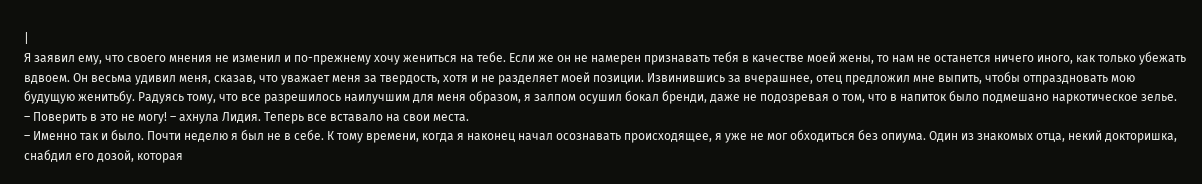|
Я заявил ему, что своего мнения не изменил и по-прежнему хочу жениться на тебе. Если же он не намерен признавать тебя в качестве моей жены, то нам не останется ничего иного, как только убежать вдвоем. Он весьма удивил меня, сказав, что уважает меня за твердость, хотя и не разделяет моей позиции. Извинившись за вчерашнее, отец предложил мне выпить, чтобы отпраздновать мою будущую женитьбу. Радуясь тому, что все разрешилось наилучшим для меня образом, я залпом осушил бокал бренди, даже не подозревая о том, что в напиток было подмешано наркотическое зелье.
– Поверить в это не могу! – ахнула Лидия. Теперь все вставало на свои места.
– Именно так и было. Почти неделю я был не в себе. К тому времени, когда я наконец начал осознавать происходящее, я уже не мог обходиться без опиума. Один из знакомых отца, некий докторишка, снабдил его дозой, которая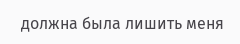должна была лишить меня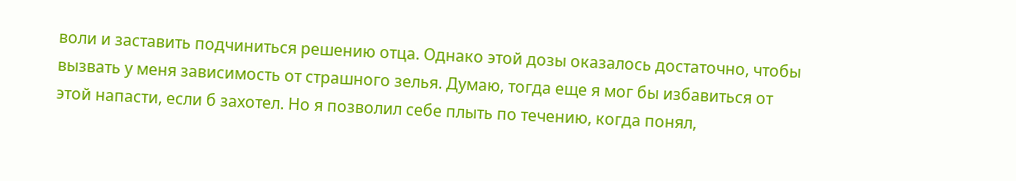воли и заставить подчиниться решению отца. Однако этой дозы оказалось достаточно, чтобы вызвать у меня зависимость от страшного зелья. Думаю, тогда еще я мог бы избавиться от этой напасти, если б захотел. Но я позволил себе плыть по течению, когда понял,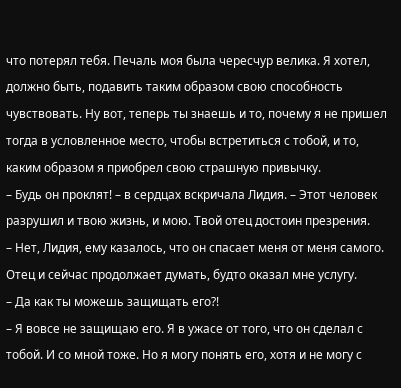что потерял тебя. Печаль моя была чересчур велика. Я хотел, должно быть, подавить таким образом свою способность чувствовать. Ну вот, теперь ты знаешь и то, почему я не пришел тогда в условленное место, чтобы встретиться с тобой, и то, каким образом я приобрел свою страшную привычку.
– Будь он проклят! – в сердцах вскричала Лидия. – Этот человек разрушил и твою жизнь, и мою. Твой отец достоин презрения.
– Нет, Лидия, ему казалось, что он спасает меня от меня самого. Отец и сейчас продолжает думать, будто оказал мне услугу.
– Да как ты можешь защищать его?!
– Я вовсе не защищаю его. Я в ужасе от того, что он сделал с тобой. И со мной тоже. Но я могу понять его, хотя и не могу с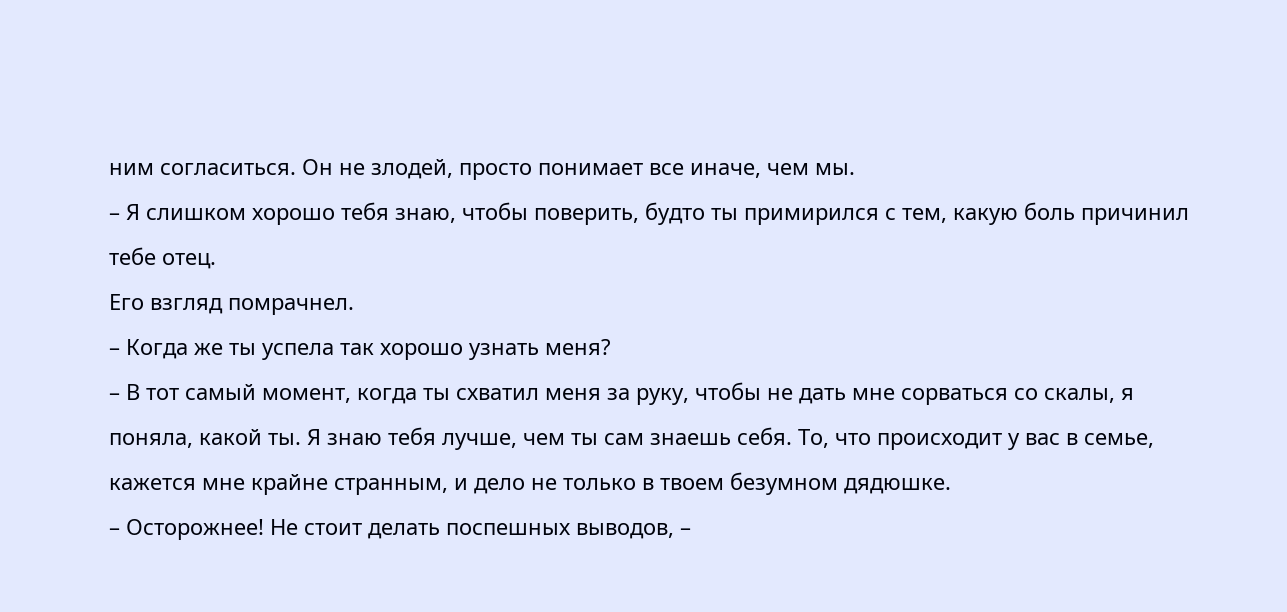ним согласиться. Он не злодей, просто понимает все иначе, чем мы.
– Я слишком хорошо тебя знаю, чтобы поверить, будто ты примирился с тем, какую боль причинил тебе отец.
Его взгляд помрачнел.
– Когда же ты успела так хорошо узнать меня?
– В тот самый момент, когда ты схватил меня за руку, чтобы не дать мне сорваться со скалы, я поняла, какой ты. Я знаю тебя лучше, чем ты сам знаешь себя. То, что происходит у вас в семье, кажется мне крайне странным, и дело не только в твоем безумном дядюшке.
– Осторожнее! Не стоит делать поспешных выводов, –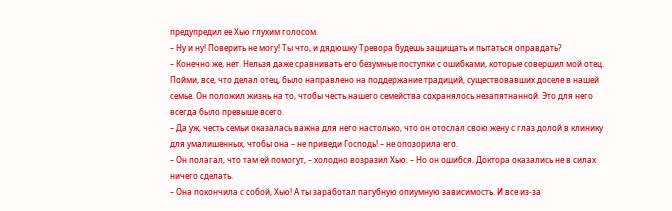предупредил ее Хью глухим голосом.
– Ну и ну! Поверить не могу! Ты что, и дядюшку Тревора будешь защищать и пытаться оправдать?
– Конечно же, нет. Нельзя даже сравнивать его безумные поступки с ошибками, которые совершил мой отец. Пойми, все, что делал отец, было направлено на поддержание традиций, существовавших доселе в нашей семье. Он положил жизнь на то, чтобы честь нашего семейства сохранялось незапятнанной. Это для него всегда было превыше всего.
– Да уж, честь семьи оказалась важна для него настолько, что он отослал свою жену с глаз долой в клинику для умалишенных, чтобы она – не приведи Господь! – не опозорила его.
– Он полагал, что там ей помогут, – холодно возразил Хью. – Но он ошибся. Доктора оказались не в силах ничего сделать.
– Она покончила с собой, Хью! А ты заработал пагубную опиумную зависимость. И все из-за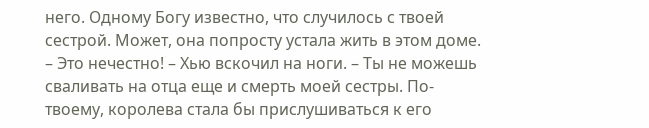него. Одному Богу известно, что случилось с твоей сестрой. Может, она попросту устала жить в этом доме.
– Это нечестно! – Хью вскочил на ноги. – Ты не можешь сваливать на отца еще и смерть моей сестры. По-твоему, королева стала бы прислушиваться к его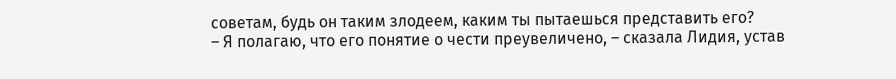советам, будь он таким злодеем, каким ты пытаешься представить его?
– Я полагаю, что его понятие о чести преувеличено, – сказала Лидия, устав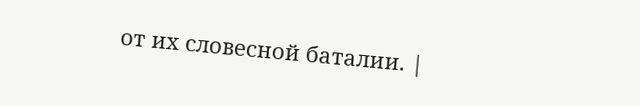от их словесной баталии. |